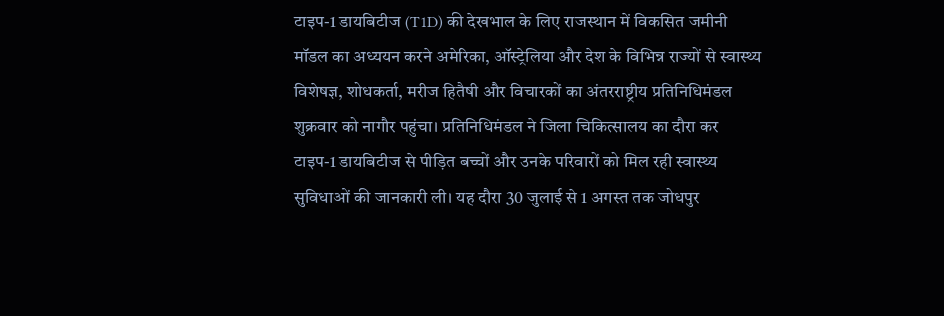टाइप-1 डायबिटीज (T1D) की देखभाल के लिए राजस्थान में विकसित जमीनी मॉडल का अध्ययन करने अमेरिका, ऑस्ट्रेलिया और देश के विभिन्न राज्यों से स्वास्थ्य विशेषज्ञ, शोधकर्ता, मरीज हितैषी और विचारकों का अंतरराष्ट्रीय प्रतिनिधिमंडल शुक्रवार को नागौर पहुंचा। प्रतिनिधिमंडल ने जिला चिकित्सालय का दौरा कर टाइप-1 डायबिटीज से पीड़ित बच्चों और उनके परिवारों को मिल रही स्वास्थ्य सुविधाओं की जानकारी ली। यह दौरा 30 जुलाई से 1 अगस्त तक जोधपुर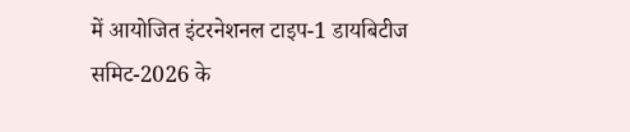में आयोजित इंटरनेशनल टाइप-1 डायबिटीज समिट-2026 के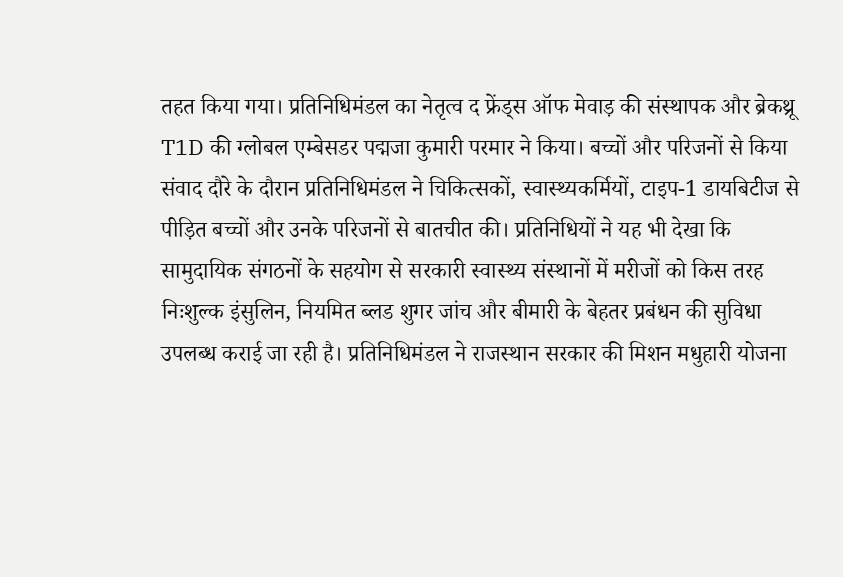तहत किया गया। प्रतिनिधिमंडल का नेतृत्व द फ्रेंड्स ऑफ मेवाड़ की संस्थापक और ब्रेकथ्रू T1D की ग्लोबल एम्बेसडर पद्मजा कुमारी परमार ने किया। बच्चों और परिजनों से किया संवाद दौरे के दौरान प्रतिनिधिमंडल ने चिकित्सकों, स्वास्थ्यकर्मियों, टाइप-1 डायबिटीज से पीड़ित बच्चों और उनके परिजनों से बातचीत की। प्रतिनिधियों ने यह भी देखा कि सामुदायिक संगठनों के सहयोग से सरकारी स्वास्थ्य संस्थानों में मरीजों को किस तरह निःशुल्क इंसुलिन, नियमित ब्लड शुगर जांच और बीमारी के बेहतर प्रबंधन की सुविधा उपलब्ध कराई जा रही है। प्रतिनिधिमंडल ने राजस्थान सरकार की मिशन मधुहारी योजना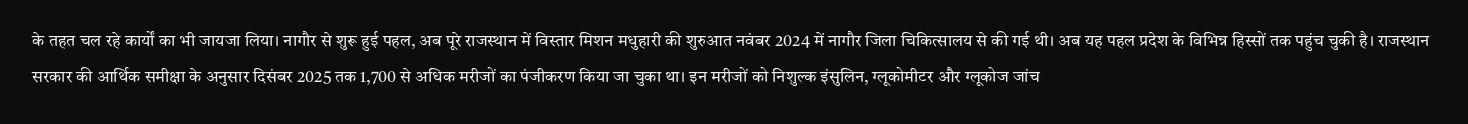के तहत चल रहे कार्यों का भी जायजा लिया। नागौर से शुरू हुई पहल, अब पूरे राजस्थान में विस्तार मिशन मधुहारी की शुरुआत नवंबर 2024 में नागौर जिला चिकित्सालय से की गई थी। अब यह पहल प्रदेश के विभिन्न हिस्सों तक पहुंच चुकी है। राजस्थान सरकार की आर्थिक समीक्षा के अनुसार दिसंबर 2025 तक 1,700 से अधिक मरीजों का पंजीकरण किया जा चुका था। इन मरीजों को निशुल्क इंसुलिन, ग्लूकोमीटर और ग्लूकोज जांच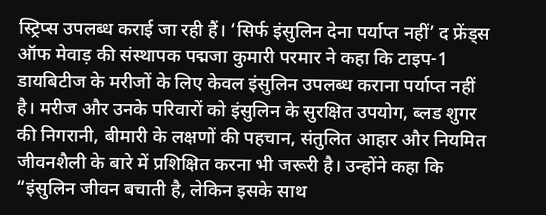स्ट्रिप्स उपलब्ध कराई जा रही हैं। ‘सिर्फ इंसुलिन देना पर्याप्त नहीं’ द फ्रेंड्स ऑफ मेवाड़ की संस्थापक पद्मजा कुमारी परमार ने कहा कि टाइप-1 डायबिटीज के मरीजों के लिए केवल इंसुलिन उपलब्ध कराना पर्याप्त नहीं है। मरीज और उनके परिवारों को इंसुलिन के सुरक्षित उपयोग, ब्लड शुगर की निगरानी, बीमारी के लक्षणों की पहचान, संतुलित आहार और नियमित जीवनशैली के बारे में प्रशिक्षित करना भी जरूरी है। उन्होंने कहा कि “इंसुलिन जीवन बचाती है, लेकिन इसके साथ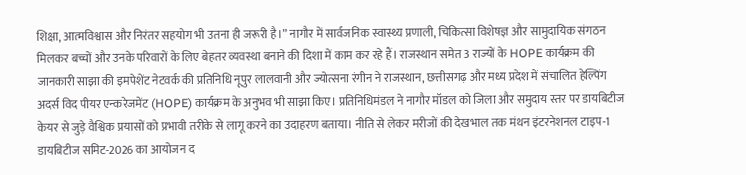शिक्षा, आत्मविश्वास और निरंतर सहयोग भी उतना ही जरूरी है।” नागौर में सार्वजनिक स्वास्थ्य प्रणाली, चिकित्सा विशेषज्ञ और सामुदायिक संगठन मिलकर बच्चों और उनके परिवारों के लिए बेहतर व्यवस्था बनाने की दिशा में काम कर रहे हैं। राजस्थान समेत 3 राज्यों के HOPE कार्यक्रम की जानकारी साझा की इमपेशेंट नेटवर्क की प्रतिनिधि नूपुर लालवानी और ज्योत्सना रंगीन ने राजस्थान, छत्तीसगढ़ और मध्य प्रदेश में संचालित हेल्पिंग अदर्स विद पीयर एन्करेजमेंट (HOPE) कार्यक्रम के अनुभव भी साझा किए। प्रतिनिधिमंडल ने नागौर मॉडल को जिला और समुदाय स्तर पर डायबिटीज केयर से जुड़े वैश्विक प्रयासों को प्रभावी तरीके से लागू करने का उदाहरण बताया। नीति से लेकर मरीजों की देखभाल तक मंथन इंटरनेशनल टाइप-1 डायबिटीज समिट-2026 का आयोजन द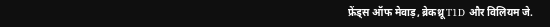फ्रेंड्स ऑफ मेवाड़, ब्रेकथ्रू T1D और विलियम जे.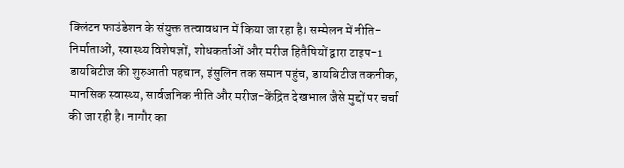क्लिंटन फाउंडेशन के संयुक्त तत्वावधान में किया जा रहा है। सम्मेलन में नीति-निर्माताओं, स्वास्थ्य विशेषज्ञों, शोधकर्ताओं और मरीज हितैषियों द्वारा टाइप-1 डायबिटीज की शुरुआती पहचान, इंसुलिन तक समान पहुंच, डायबिटीज तकनीक, मानसिक स्वास्थ्य, सार्वजनिक नीति और मरीज-केंद्रित देखभाल जैसे मुद्दों पर चर्चा की जा रही है। नागौर का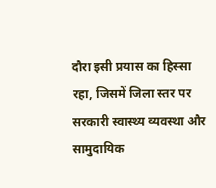दौरा इसी प्रयास का हिस्सा रहा, जिसमें जिला स्तर पर सरकारी स्वास्थ्य व्यवस्था और सामुदायिक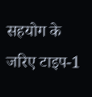सहयोग के जरिए टाइप-1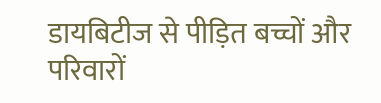डायबिटीज से पीड़ित बच्चों और परिवारों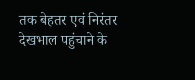तक बेहतर एवं निरंतर देखभाल पहुंचाने के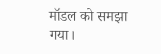मॉडल को समझा गया।